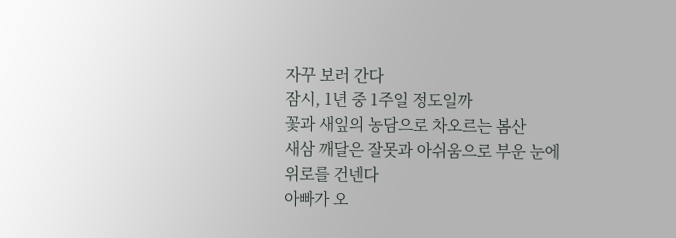자꾸 보러 간다
잠시, 1년 중 1주일 정도일까
꽃과 새잎의 농담으로 차오르는 봄산
새삼 깨달은 잘못과 아쉬움으로 부운 눈에
위로를 건넨다
아빠가 오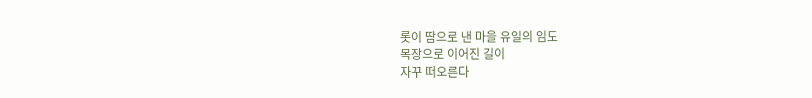롯이 땀으로 낸 마을 유일의 임도
목장으로 이어진 길이
자꾸 떠오른다